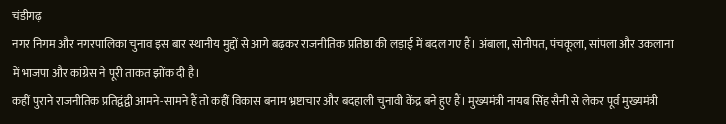चंडीगढ़
नगर निगम और नगरपालिका चुनाव इस बार स्थानीय मुद्दों से आगे बढ़कर राजनीतिक प्रतिष्ठा की लड़ाई में बदल गए हैं। अंबाला, सोनीपत, पंचकूला, सांपला और उकलाना में भाजपा और कांग्रेस ने पूरी ताकत झोंक दी है।
कहीं पुराने राजनीतिक प्रतिद्वंद्वी आमने-सामने हैं तो कहीं विकास बनाम भ्रष्टाचार और बदहाली चुनावी केंद्र बने हुए हैं। मुख्यमंत्री नायब सिंह सैनी से लेकर पूर्व मुख्यमंत्री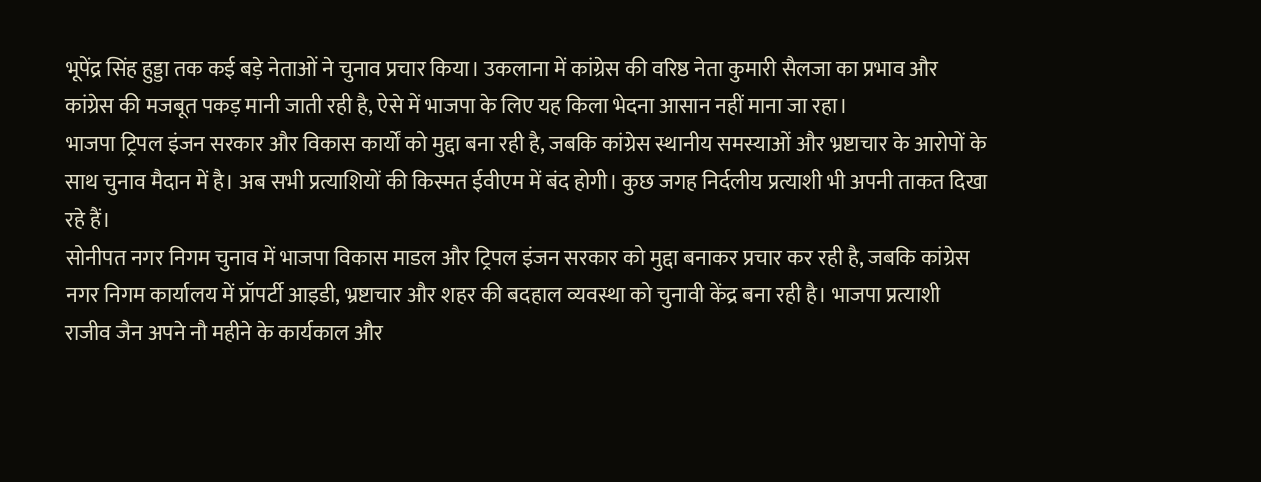भूपेंद्र सिंह हुड्डा तक कई बड़े नेताओं ने चुनाव प्रचार किया। उकलाना में कांग्रेस की वरिष्ठ नेता कुमारी सैलजा का प्रभाव और कांग्रेस की मजबूत पकड़ मानी जाती रही है, ऐसे में भाजपा के लिए यह किला भेदना आसान नहीं माना जा रहा।
भाजपा ट्रिपल इंजन सरकार और विकास कार्यों को मुद्दा बना रही है, जबकि कांग्रेस स्थानीय समस्याओं और भ्रष्टाचार के आरोपों के साथ चुनाव मैदान में है। अब सभी प्रत्याशियों की किस्मत ईवीएम में बंद होगी। कुछ जगह निर्दलीय प्रत्याशी भी अपनी ताकत दिखा रहे हैं।
सोनीपत नगर निगम चुनाव में भाजपा विकास माडल और ट्रिपल इंजन सरकार को मुद्दा बनाकर प्रचार कर रही है, जबकि कांग्रेस नगर निगम कार्यालय में प्रॉपर्टी आइडी, भ्रष्टाचार और शहर की बदहाल व्यवस्था को चुनावी केंद्र बना रही है। भाजपा प्रत्याशी राजीव जैन अपने नौ महीने के कार्यकाल और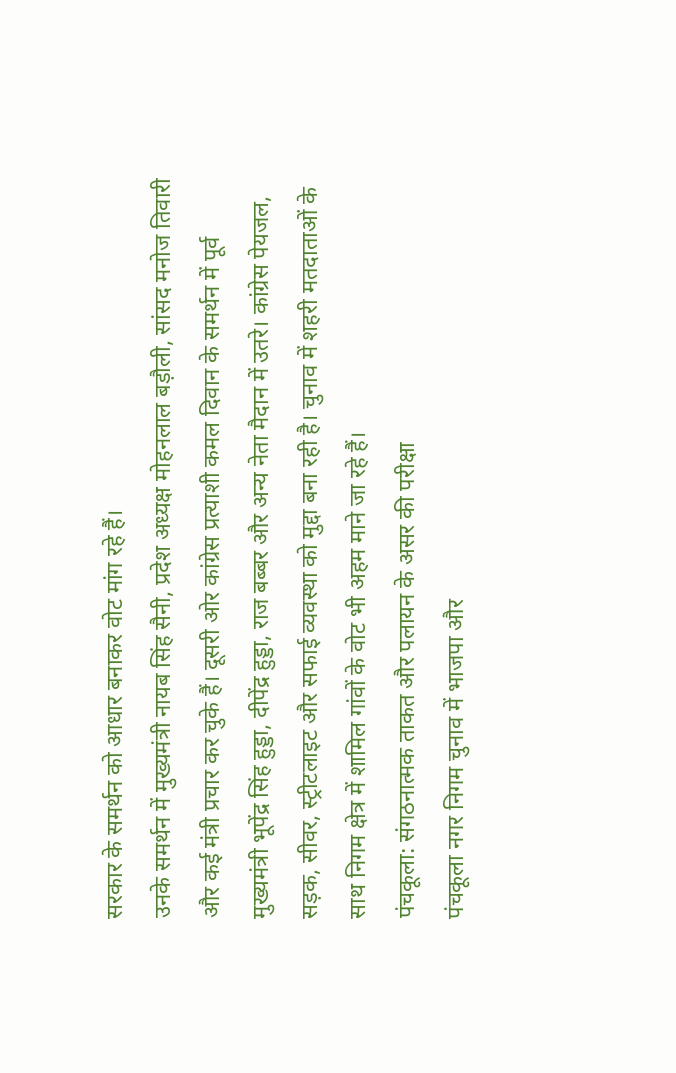सरकार के समर्थन को आधार बनाकर वोट मांग रहे हैं।
उनके समर्थन में मुख्यमंत्री नायब सिंह सैनी, प्रदेश अध्यक्ष मोहनलाल बड़ौली, सांसद मनोज तिवारी और कई मंत्री प्रचार कर चुके हैं। दूसरी ओर कांग्रेस प्रत्याशी कमल दिवान के समर्थन में पूर्व मुख्यमंत्री भूपेंद्र सिंह हुड्डा, दीपेंद्र हुड्डा, राज बब्बर और अन्य नेता मैदान में उतरे। कांग्रेस पेयजल, सड़क, सीवर, स्ट्रीटलाइट और सफाई व्यवस्था को मुद्दा बना रही है। चुनाव में शहरी मतदाताओं के साथ निगम क्षेत्र में शामिल गांवों के वोट भी अहम माने जा रहे हैं।
पंचकूला: संगठनात्मक ताकत और पलायन के असर की परीक्षा
पंचकूला नगर निगम चुनाव में भाजपा और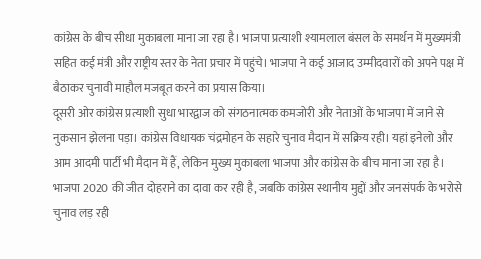कांग्रेस के बीच सीधा मुकाबला माना जा रहा है। भाजपा प्रत्याशी श्यामलाल बंसल के समर्थन में मुख्यमंत्री सहित कई मंत्री और राष्ट्रीय स्तर के नेता प्रचार में पहुंचे। भाजपा ने कई आजाद उम्मीदवारों को अपने पक्ष में बैठाकर चुनावी माहौल मजबूत करने का प्रयास किया।
दूसरी ओर कांग्रेस प्रत्याशी सुधा भारद्वाज को संगठनात्मक कमजोरी और नेताओं के भाजपा में जाने से नुकसान झेलना पड़ा। कांग्रेस विधायक चंद्रमोहन के सहारे चुनाव मैदान में सक्रिय रही। यहां इनेलो और आम आदमी पार्टी भी मैदान में हैं, लेकिन मुख्य मुकाबला भाजपा और कांग्रेस के बीच माना जा रहा है। भाजपा 2020 की जीत दोहराने का दावा कर रही है, जबकि कांग्रेस स्थानीय मुद्दों और जनसंपर्क के भरोसे चुनाव लड़ रही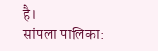है।
सांपला पालिका: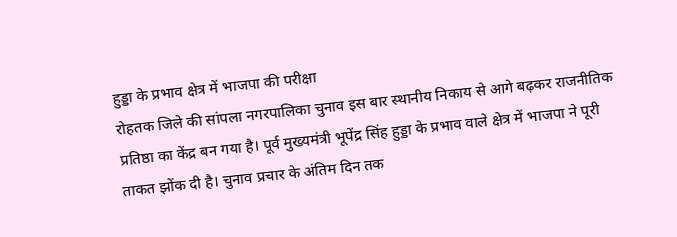हुड्डा के प्रभाव क्षेत्र में भाजपा की परीक्षा
रोहतक जिले की सांपला नगरपालिका चुनाव इस बार स्थानीय निकाय से आगे बढ़कर राजनीतिक प्रतिष्ठा का केंद्र बन गया है। पूर्व मुख्यमंत्री भूपेंद्र सिंह हुड्डा के प्रभाव वाले क्षेत्र में भाजपा ने पूरी ताकत झोंक दी है। चुनाव प्रचार के अंतिम दिन तक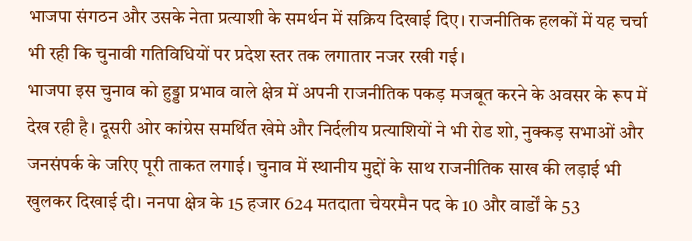भाजपा संगठन और उसके नेता प्रत्याशी के समर्थन में सक्रिय दिखाई दिए। राजनीतिक हलकों में यह चर्चा भी रही कि चुनावी गतिविधियों पर प्रदेश स्तर तक लगातार नजर रखी गई।
भाजपा इस चुनाव को हुड्डा प्रभाव वाले क्षेत्र में अपनी राजनीतिक पकड़ मजबूत करने के अवसर के रूप में देख रही है। दूसरी ओर कांग्रेस समर्थित खेमे और निर्दलीय प्रत्याशियों ने भी रोड शो, नुक्कड़ सभाओं और जनसंपर्क के जरिए पूरी ताकत लगाई। चुनाव में स्थानीय मुद्दों के साथ राजनीतिक साख की लड़ाई भी खुलकर दिखाई दी। ननपा क्षेत्र के 15 हजार 624 मतदाता चेयरमैन पद के 10 और वार्डों के 53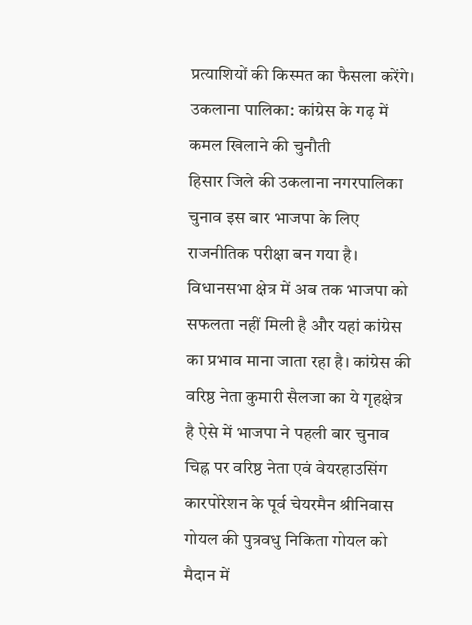प्रत्याशियों की किस्मत का फैसला करेंगे।
उकलाना पालिका: कांग्रेस के गढ़ में कमल खिलाने की चुनौती
हिसार जिले की उकलाना नगरपालिका चुनाव इस बार भाजपा के लिए राजनीतिक परीक्षा बन गया है। विधानसभा क्षेत्र में अब तक भाजपा को सफलता नहीं मिली है और यहां कांग्रेस का प्रभाव माना जाता रहा है। कांग्रेस की वरिष्ठ नेता कुमारी सैलजा का ये गृहक्षेत्र है ऐसे में भाजपा ने पहली बार चुनाव चिह्न पर वरिष्ठ नेता एवं वेयरहाउसिंग कारपोरेशन के पूर्व चेयरमैन श्रीनिवास गोयल की पुत्रवधु निकिता गोयल को मैदान में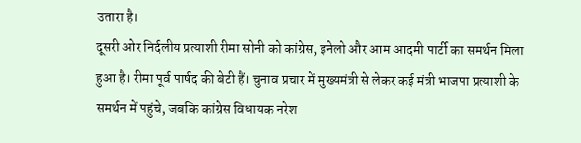उतारा है।
दूसरी ओर निर्दलीय प्रत्याशी रीमा सोनी को कांग्रेस, इनेलो और आम आदमी पार्टी का समर्थन मिला हुआ है। रीमा पूर्व पार्षद की बेटी हैं। चुनाव प्रचार में मुख्यमंत्री से लेकर कई मंत्री भाजपा प्रत्याशी के समर्थन में पहुंचे, जबकि कांग्रेस विधायक नरेश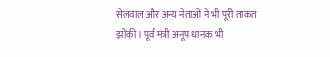सेलवाल और अन्य नेताओं ने भी पूरी ताकत झोंकी। पूर्व मंत्री अनूप धानक भी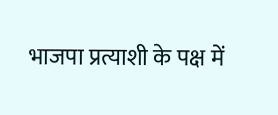भाजपा प्रत्याशी के पक्ष में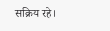सक्रिय रहे।